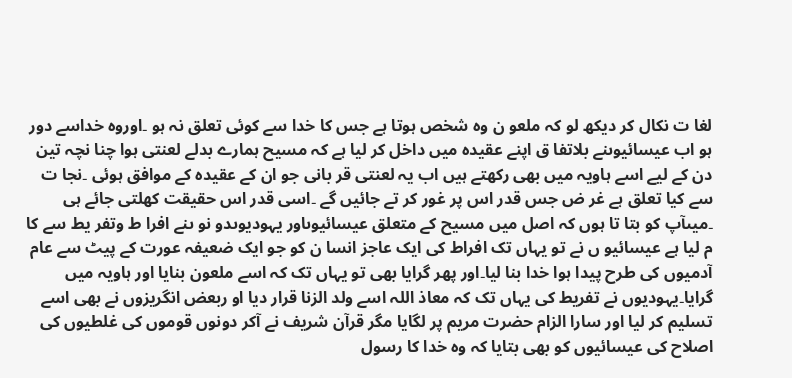لغا ت نکال کر دیکھ لو کہ ملعو ن وہ شخص ہوتا ہے جس کا خدا سے کوئی تعلق نہ ہو ۔اوروہ خداسے دور ہو اب عیسائیوںنے بلاتفا ق اپنے عقیدہ میں داخل کر لیا ہے کہ مسیح ہمارے بدلے لعنتی ہوا چنا نچہ تین دن کے لیے اسے ہاویہ میں بھی رکھتے ہیں اب یہ لعنتی قر بانی جو ان کے عقیدہ کے موافق ہوئی ۔نجا ت سے کیا تعلق ہے غر ض جس قدر اس پر غور کر تے جائیں گے ۔اسی قدر اس حقیقت کھلتی جائے ہی ۔میںآپ کو بتا تا ہوں کہ اصل میں مسیح کے متعلق عیسائیوںاور یہودیوںدو نو ںنے افرا ط وتفر یط سے کا م لیا ہے عیسائیو ں نے تو یہاں تک افراط کی ایک عاجز انسا ن کو جو ایک ضعیفہ عورت کے پیٹ سے عام آدمیوں کی طرح پیدا ہوا خدا بنا لیا۔اور پھر گرایا بھی تو یہاں تک کہ اسے ملعون بنایا اور ہاویہ میں گرایا۔یہودیوں نے تفریط کی یہاں تک کہ معاذ اللہ اسے ولد الزنا قرار دیا او ربعض انگریزوں نے بھی اسے تسلیم کر لیا اور سارا الزام حضرت مریم پر لگایا مگر قرآن شریف نے آکر دونوں قوموں کی غلطیوں کی اصلاح کی عیسائیوں کو بھی بتایا کہ وہ خدا کا رسول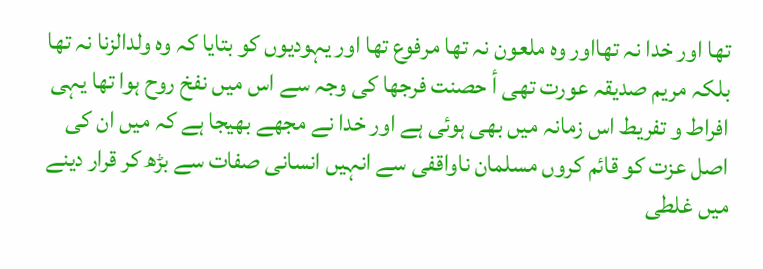تھا اور خدا نہ تھااور وہ ملعون نہ تھا مرفوع تھا اور یہودیوں کو بتایا کہ وہ ولدالزنا نہ تھا بلکہ مریم صدیقہ عورت تھی أ حصنت فرجھا کی وجہ سے اس میں نفخ روح ہوا تھا یہی افراط و تفریط اس زمانہ میں بھی ہوئی ہے اور خدا نے مجھے بھیجا ہے کہ میں ان کی اصل عزت کو قائم کروں مسلمان ناواقفی سے انہیں انسانی صفات سے بڑھ کر قرار دینے میں غلطی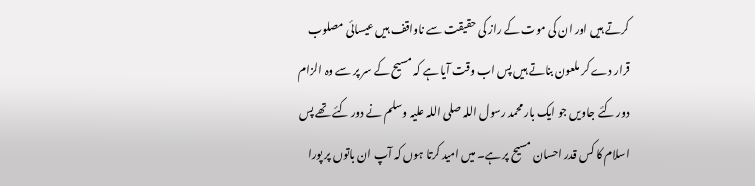کرتے ہیں اور ان کی موت کے راز کی حقیقت سے ناواقف ہیں عیسائی مصلوب قرار دے کر ملعون بناتے ہیں پس اب وقت آیا ہے کہ مسیح کے سر پر سے وہ الزام دور کئے جاویں جو ایک بار محمد رسول اللہ صلی اللہ علیہ وسلم نے دور کئے تھے پس اسلام کا کس قدر احسان مسیح پر ہے۔ میں امید کرتا ہوں کہ آپ ان باتوں پر پورا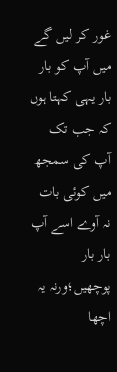غور کر لیں گے میں آپ کو بار بار یہی کہتا ہوں کہ جب تک آپ کی سمجھ میں کوئی بات نہ آوے اسے آپ بار بار پوچھیں؛ورنہ یہ اچھا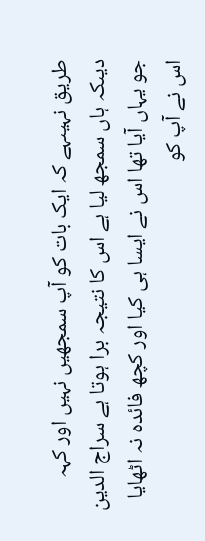طریق نہیںہے کہ ایک بات کو آپ سمجھیں نہیں اور کہہ دیںکہ ہاں سمجھ لیا ہے اس کا نتیجہ برا ہوتا ہے سراج الدین جو یہاں آیا تھا اس نے ایسا ہی کیا اور کچھ فائدہ نہ اٹھایا اس نے آپ کو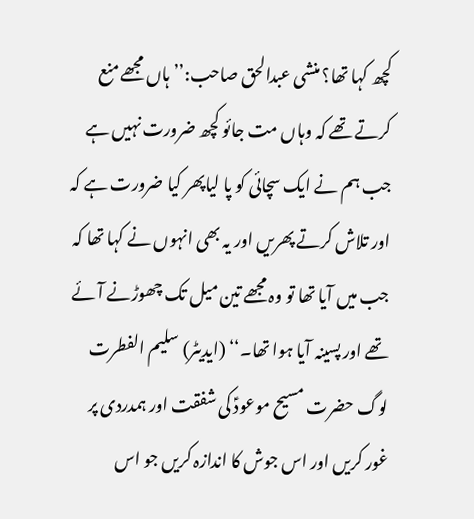کچھ کہا تھا؟ منشی عبدالحق صاحب:’’ہاں مجھے منع کرتے تھے کہ وہاں مت جائو کچھ ضرورت نہیں ہے جب ہم نے ایک سچائی کو پا لیاپھر کیا ضرورت ہے کہ اور تلاش کرتے پھریں اور یہ بھی انہوں نے کہا تھا کہ جب میں آیا تھا تو وہ مجھے تین میل تک چھوڑنے آئے تھے اور پسینہ آیا ہوا تھا۔‘‘ (ایدیٹر) سلیم الفطرت لوگ حضرت مسیح موعودؑ کی شفقت اور ہمدردی پر غور کریں اور اس جوش کا اندازہ کریں جو اس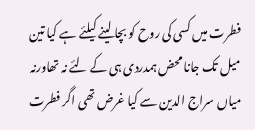فطرت میں کسی کی روح کو بچا لینے کیلئے ہے کیا تین میل تک جانا محض ہمدردی ہی کے لئے نہ تھاورنہ میاں سراج الدین سے کیا غرض تھی اگر فطرت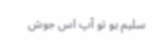سلیم ہو تو آپ اس جوش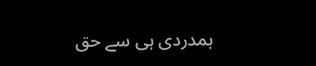ہمدردی ہی سے حق